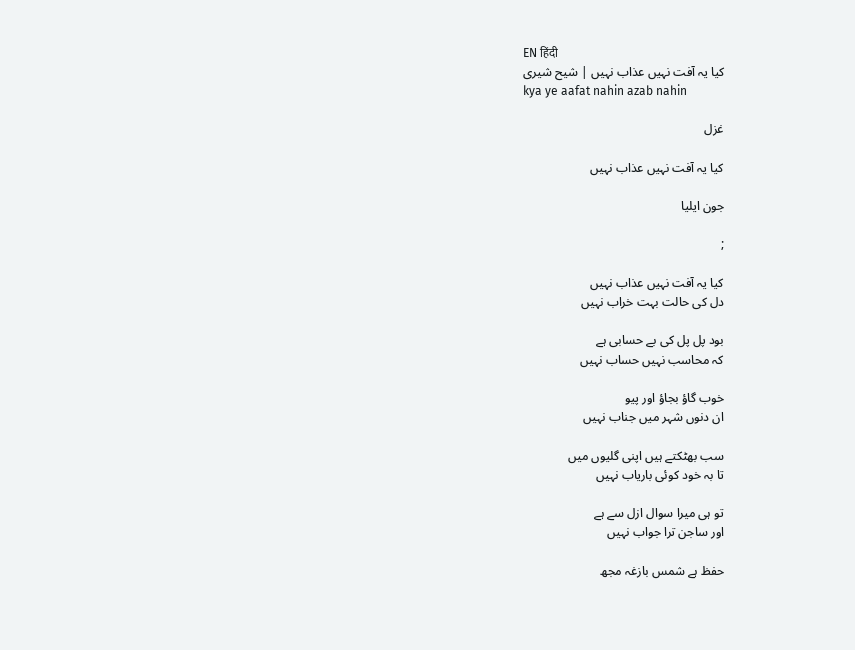EN हिंदी
کیا یہ آفت نہیں عذاب نہیں | شیح شیری
kya ye aafat nahin azab nahin

غزل

کیا یہ آفت نہیں عذاب نہیں

جون ایلیا

;

کیا یہ آفت نہیں عذاب نہیں
دل کی حالت بہت خراب نہیں

بود پل پل کی بے حسابی ہے
کہ محاسب نہیں حساب نہیں

خوب گاؤ بجاؤ اور پیو
ان دنوں شہر میں جناب نہیں

سب بھٹکتے ہیں اپنی گلیوں میں
تا بہ خود کوئی باریاب نہیں

تو ہی میرا سوال ازل سے ہے
اور ساجن ترا جواب نہیں

حفظ ہے شمس بازغہ مجھ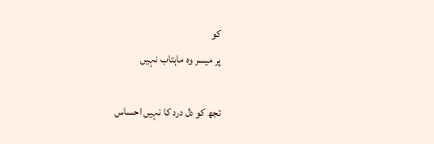کو
پر میسر وہ ماہتاب نہیں

تجھ کو دل درد کا نہیں احساس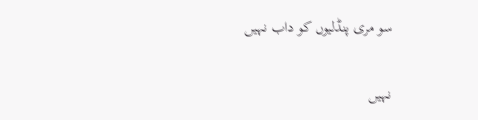سو مری پنڈلیوں کو داب نہیں

نہیں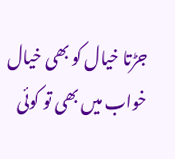جڑتا خیال کو بھی خیال
خواب میں بھی تو کوئی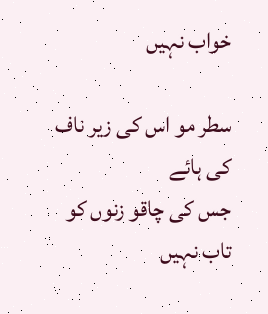خواب نہیں

سطر مو اس کی زیر ناف کی ہائے
جس کی چاقو زنوں کو تاب نہیں